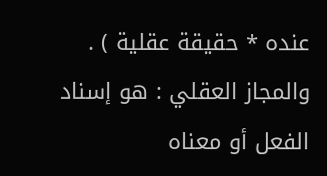عنده * حقيقة عقلية ) .
والمجاز العقلي : هو إسناد الفعل أو معناه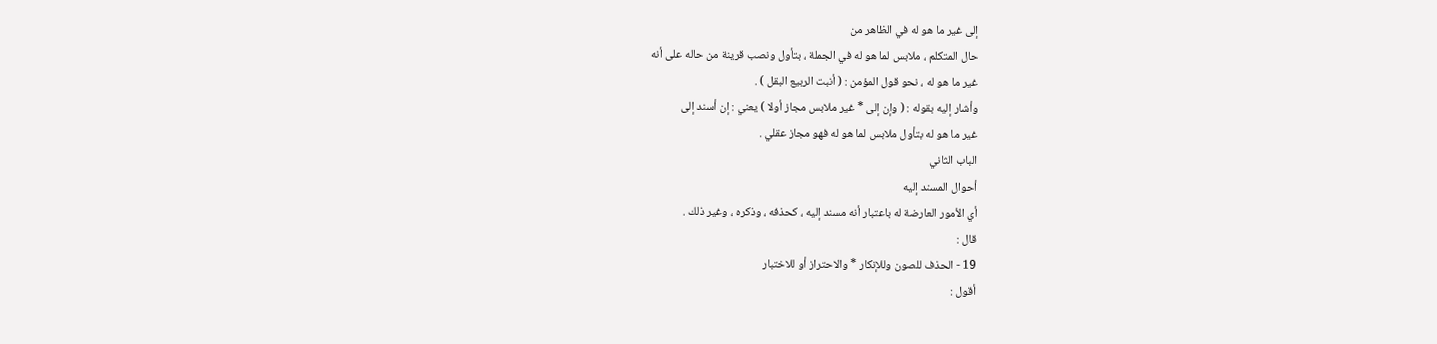إلى غير ما هو له في الظاهر من
حال المتكلم ، ملابس لما هو له في الجملة ، بتأول ونصب قرينة من حاله على أنه
غير ما هو له ، نحو قول المؤمن : ( أنبت الربيع البقل ) .
وأشار إليه بقوله : ( وإن إلى * غير ملابس مجاز أولا ) يعني : إن أسند إلى
غير ما هو له بتأول ملابس لما هو له فهو مجاز عقلي .
الباب الثاني
أحوال المسند إليه
أي الأمور العارضة له باعتبار أنه مسند إليه ، كحذفه ، وذكره ، وغير ذلك .
قال :
19 - الحذف للصون وللإنكار * والاحتراز أو للاختبار
أقول :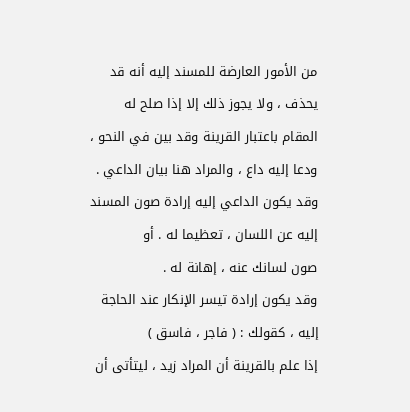من الأمور العارضة للمسند إليه أنه قد يحذف ، ولا يجوز ذلك إلا إذا صلح له
المقام باعتبار القرينة وقد بين في النحو ، ودعا إليه داع ، والمراد هنا بيان الداعي .
وقد يكون الداعي إليه إرادة صون المسند إليه عن اللسان ، تعظيما له . أو
صون لسانك عنه ، إهانة له .
وقد يكون إرادة تيسر الإنكار عند الحاجة إليه ، كقولك : ( فاجر ، فاسق )
إذا علم بالقرينة أن المراد زيد ، ليتأتى أن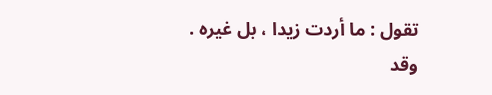تقول : ما أردت زيدا ، بل غيره .
وقد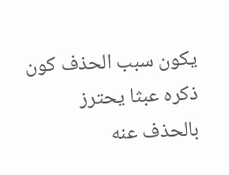يكون سبب الحذف كون ذكره عبثا يحترز بالحذف عنه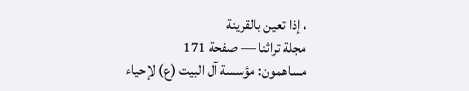، إذا تعين بالقرينة
مجلة تراثنا — صفحة 171
مساهمون: مؤسسة آل البيت (ع) لإحياء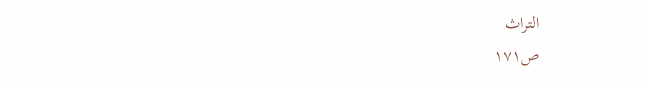التراث
ص١٧١